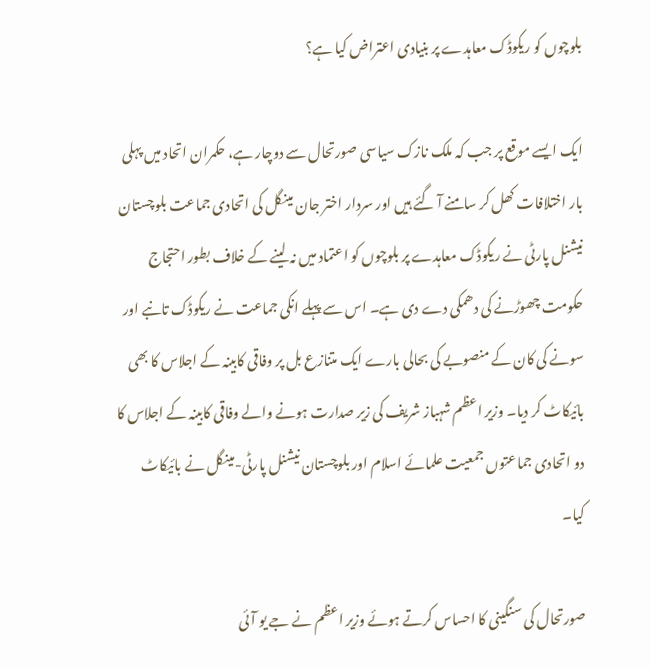بلوچوں کو ریکوڈک معاہدے پر بنیادی اعتراض کیا ہے؟

ایک ایسے موقع پر جب کہ ملک نازک سیاسی صورتحال سے دوچار ہے، حکمران اتحاد میں پہلی بار اختلافات کھل کر سامنے آ گئے ہیں اور سردار اختر جان مینگل کی اتحادی جماعت بلوچستان نیشنل پارٹی نے ریکوڈک معاہدے پر بلوچوں کو اعتماد میں نہ لینے کے خلاف بطور احتجاج حکومت چھوڑنے کی دھمکی دے دی ہے۔ اس سے پہلے انکی جماعت نے ریکوڈک تانبے اور سونے کی کان کے منصوبے کی بحالی بارے ایک متنازع بل پر وفاقی کابینہ کے اجلاس کا بھی بائیکاٹ کر دیا۔ وزیر اعظم شہباز شریف کی زیر صدارت ہونے والے وفاقی کابینہ کے اجلاس کا دو اتحادی جماعتوں جمعیت علمائے اسلام اور بلوچستان نیشنل پارٹی-مینگل نے بائیکاٹ کیا۔

صورتحال کی سنگینی کا احساس کرتے ہوئے وزیر اعظم نے جے یو آئی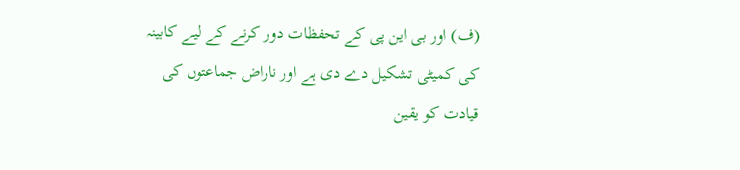(ف) اور بی این پی کے تحفظات دور کرنے کے لیے کابینہ کی کمیٹی تشکیل دے دی ہے اور ناراض جماعتوں کی قیادت کو یقین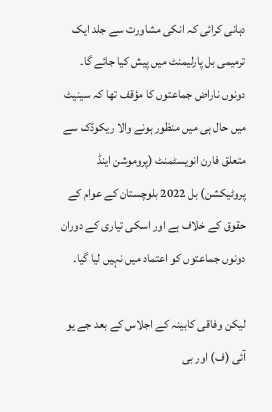دہانی کرائی کہ انکی مشاورت سے جلد ایک ترمیمی بل پارلیمنٹ میں پیش کیا جائے گا۔ دونوں ناراض جماعتوں کا مؤقف تھا کہ سینیٹ میں حال ہی میں منظور ہونے والا ریکوڈک سے متعلق فارن انویسٹمنٹ (پروموشن اینڈ پروٹیکشن) بل 2022 بلوچستان کے عوام کے حقوق کے خلاف ہے اور اسکی تیاری کے دوران دونوں جماعتوں کو اعتماد میں نہیں لیا گیا۔

لیکن وفاقی کابینہ کے اجلاس کے بعد جے یو آئی (ف) اور بی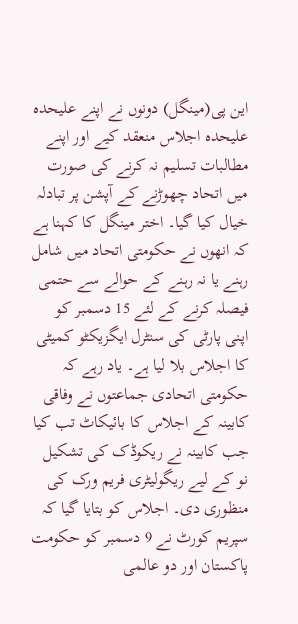این پی(مینگل) دونوں نے اپنے علیحدہ علیحدہ اجلاس منعقد کیے اور اپنے مطالبات تسلیم نہ کرنے کی صورت میں اتحاد چھوڑنے کے آپشن پر تبادلہ خیال کیا گیا۔ اختر مینگل کا کہنا ہے کہ انھوں نے حکومتی اتحاد میں شامل رہنے یا نہ رہنے کے حوالے سے حتمی فیصلہ کرنے کے لئے 15 دسمبر کو اپنی پارٹی کی سنٹرل ایگزیکٹو کمیٹی کا اجلاس بلا لیا ہے۔ یاد رہے کہ حکومتی اتحادی جماعتوں نے وفاقی کابینہ کے اجلاس کا بائیکاٹ تب کیا جب کابینہ نے ریکوڈک کی تشکیل نو کے لیے ریگولیٹری فریم ورک کی منظوری دی۔ اجلاس کو بتایا گیا کہ سپریم کورٹ نے 9 دسمبر کو حکومت پاکستان اور دو عالمی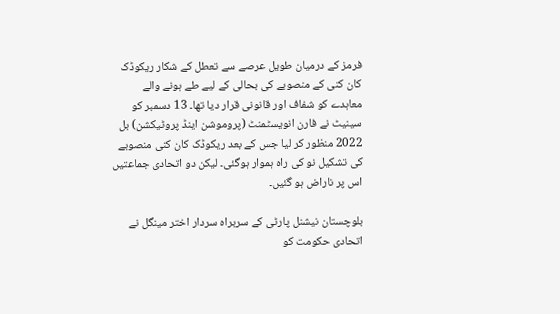فرمز کے درمیان طویل عرصے سے تعطل کے شکار ریکوڈک کان کنی کے منصوبے کی بحالی کے لیے طے ہونے والے معاہدے کو شفاف اور قانونی قرار دیا تھا۔ 13 دسمبر کو سینیٹ نے فارن انویسٹمنٹ (پروموشن اینڈ پروٹیکشن) بل 2022 منظور کر لیا جس کے بعد ریکوڈک کان کنی منصوبے کی تشکیل نو کی راہ ہموار ہوگئی۔ لیکن دو اتحادی جماعتیں اس پر ناراض ہو گئیں۔

بلوچستان نیشنل پارٹی کے سربراہ سردار اختر مینگل نے اتحادی حکومت کو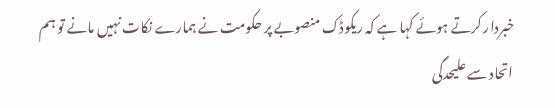خبردار کرتے ہوئے کہا ہے کہ ریکوڈک منصوبے پر حکومت نے ہمارے نکات نہیں مانے تو ہم اتحاد سے علیحدگی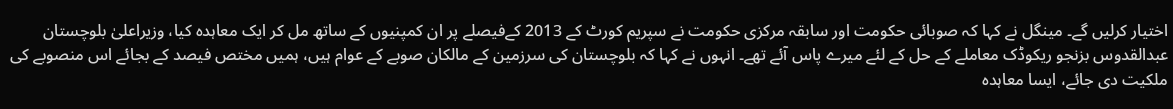اختیار کرلیں گے۔ مینگل نے کہا کہ صوبائی حکومت اور سابقہ مرکزی حکومت نے سپریم کورٹ کے 2013 کےفیصلے پر ان کمپنیوں کے ساتھ مل کر ایک معاہدہ کیا، وزیراعلیٰ بلوچستان عبدالقدوس بزنجو ریکوڈک معاملے کے حل کے لئے میرے پاس آئے تھے۔ انہوں نے کہا کہ بلوچستان کی سرزمین کے مالکان صوبے کے عوام ہیں، ہمیں مختص فیصد کے بجائے اس منصوبے کی ملکیت دی جائے، ایسا معاہدہ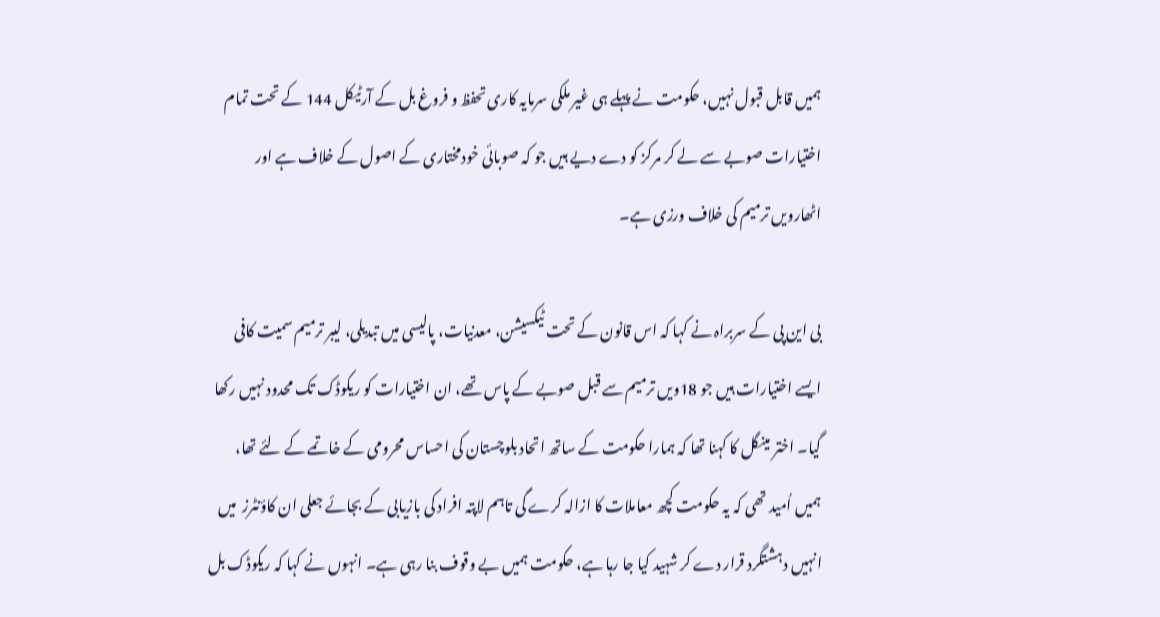ہمیں قابل قبول نہیں، حکومت نے پہلے ہی غیر ملکی سرمایہ کاری تحفظ و فروغ بل کے آرٹیکل 144 کے تحت تمام اختیارات صوبے سے لے کر مرکز کو دے دیے ہیں جو کہ صوبائی خودمختاری کے اصول کے خلاف ہے اور اٹھارویں ترمیم کی خلاف ورزی ہے۔

بی این پی کے سربراہ نے کہا کہ اس قانون کے تحت ٹیکسیشن، معدنیات، پالیسی میں تبدیلی، لیبر ترمیم سمیت کافی ایسے اختیارات ہیں جو 18ویں ترمیم سے قبل صوبے کے پاس تھے، ان اختیارات کو ریکوڈک تک محدود نہیں رکھا گیا۔ اختر مینگل کا کہنا تھا کہ ہمارا حکومت کے ساتھ اتحاد بلوچستان کی احساس محرومی کے خاتمے کے لئے تھا، ہمیں اُمید تھی کہ یہ حکومت کچھ معاملات کا ازالہ کرے گی تاہم لاپتہ افراد کی بازیابی کے بجائے جعلی ان کاؤنٹرز  میں انہیں دہشتگرد قرار دے کر شہید کیا جا رہا ہے، حکومت ہمیں بے وقوف بنا رہی ہے۔ انہوں نے کہا کہ ریکوڈک بل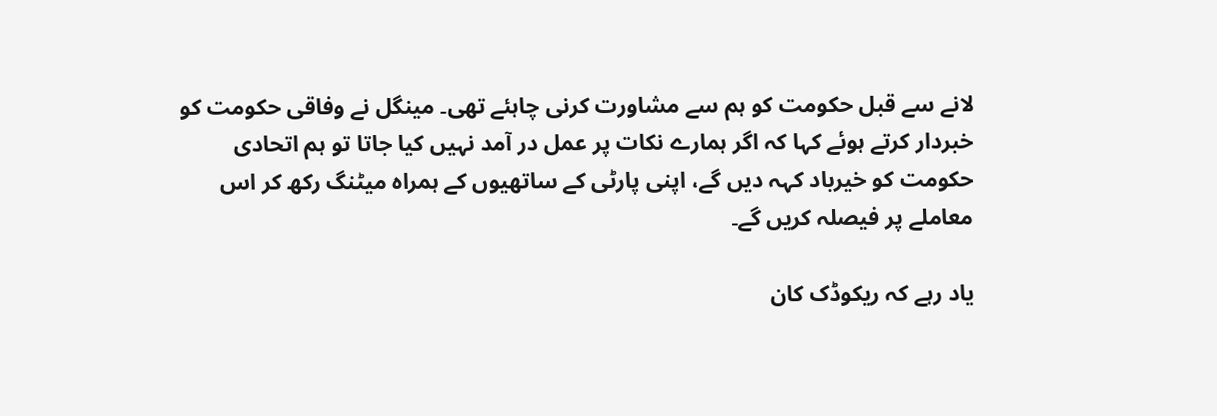لانے سے قبل حکومت کو ہم سے مشاورت کرنی چاہئے تھی۔ مینگل نے وفاقی حکومت کو خبردار کرتے ہوئے کہا کہ اگر ہمارے نکات پر عمل در آمد نہیں کیا جاتا تو ہم اتحادی حکومت کو خیرباد کہہ دیں گے، اپنی پارٹی کے ساتھیوں کے ہمراہ میٹنگ رکھ کر اس معاملے پر فیصلہ کریں گے۔

یاد رہے کہ ریکوڈک کان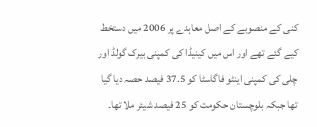کنی کے منصوبے کے اصل معاہدے پر 2006 میں دستخط کیے گئے تھے اور اس میں کینیڈا کی کمپنی بیرک گولڈ اور چلی کی کمپنی اینٹو فاگاسٹا کو 37.5 فیصد حصہ دیا گیا تھا جبکہ بلوچستان حکومت کو 25 فیصد شیئر ملا تھا۔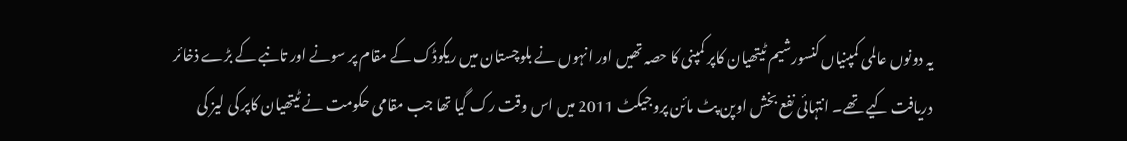یہ دونوں عالمی کمپنیاں کنسورشیم ٹیتھیان کاپر کمپنی کا حصہ تھیں اور انہوں نے بلوچستان میں ریکوڈک کے مقام پر سونے اور تانبے کے بڑے ذخائر دریافت کیے تھے۔ انتہائی نفع بخش اوپن پٹ مائن پروجیکٹ 2011 میں اس وقت رک گیا تھا جب مقامی حکومت نے ٹیتھیان کاپر کی لیز کی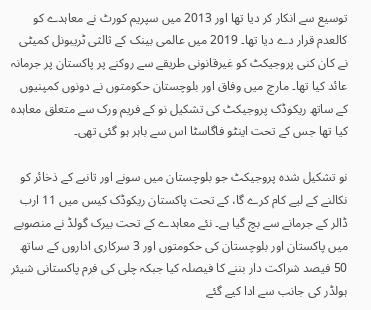توسیع سے انکار کر دیا تھا اور 2013 میں سپریم کورٹ نے معاہدے کو کالعدم قرار دے دیا تھا۔ 2019 میں عالمی بینک کے ثالثی ٹریبونل کمیٹی نے کان کنی پروجیکٹ کو غیرقانونی طریقے سے روکنے پر پاکستان پر جرمانہ عائد کیا تھا۔ مارچ میں وفاق اور بلوچستان حکومتوں نے دونوں کمپنیوں کے ساتھ ریکوڈک پروجیکٹ کی تشکیل نو کے فریم ورک سے متعلق معاہدہ کیا تھا جس کے تحت اینٹو فاگاسٹا اس سے باہر ہو گئی تھی۔

نو تشکیل شدہ پروجیکٹ جو بلوچستان میں سونے اور تانبے کے ذخائر کو نکالنے کے لیے کام کرے گا، کے تحت پاکستان ریکوڈک کیس میں 11 ارب ڈالر کے جرمانے سے بچ گیا ہے۔ نئے معاہدے کے تحت بیرک گولڈ نے منصوبے میں پاکستان اور بلوچستان کی حکومتوں اور 3 سرکاری اداروں کے ساتھ 50 فیصد شراکت دار بننے کا فیصلہ کیا جبکہ چلی کی فرم پاکستانی شیئر ہولڈر کی جانب سے ادا کیے گئے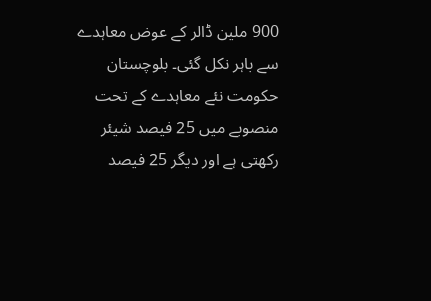900 ملین ڈالر کے عوض معاہدے سے باہر نکل گئی۔ بلوچستان حکومت نئے معاہدے کے تحت منصوبے میں 25 فیصد شیئر رکھتی ہے اور دیگر 25 فیصد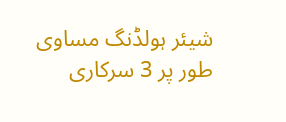شیئر ہولڈنگ مساوی طور پر 3 سرکاری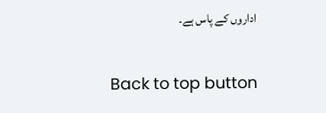اداروں کے پاس ہے۔

Back to top button